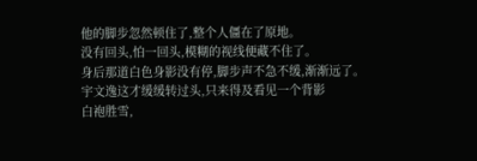他的脚步忽然顿住了,整个人僵在了原地。
没有回头,怕一回头,模糊的视线便藏不住了。
身后那道白色身影没有停,脚步声不急不缓,渐渐远了。
宇文逸这才缓缓转过头,只来得及看见一个背影
白袍胜雪,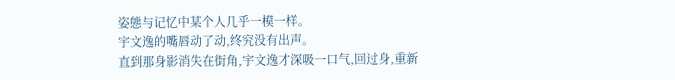姿態与记忆中某个人几乎一模一样。
宇文逸的嘴唇动了动,终究没有出声。
直到那身影消失在街角,宇文逸才深吸一口气,回过身,重新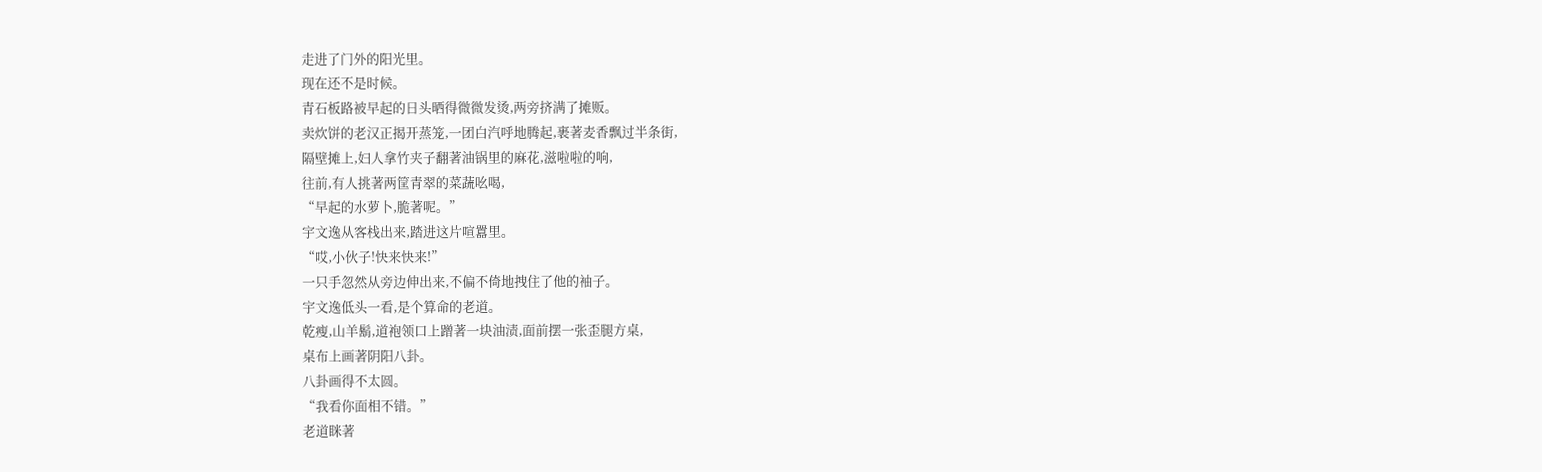走进了门外的阳光里。
现在还不是时候。
青石板路被早起的日头晒得微微发烫,两旁挤满了摊贩。
卖炊饼的老汉正揭开蒸笼,一团白汽呼地腾起,裹著麦香飘过半条街,
隔壁摊上,妇人拿竹夹子翻著油锅里的麻花,滋啦啦的响,
往前,有人挑著两筐青翠的菜蔬吆喝,
“早起的水萝卜,脆著呢。”
宇文逸从客栈出来,踏进这片喧囂里。
“哎,小伙子!快来快来!”
一只手忽然从旁边伸出来,不偏不倚地拽住了他的袖子。
宇文逸低头一看,是个算命的老道。
乾瘦,山羊鬍,道袍领口上蹭著一块油渍,面前摆一张歪腿方桌,
桌布上画著阴阳八卦。
八卦画得不太圆。
“我看你面相不错。”
老道眯著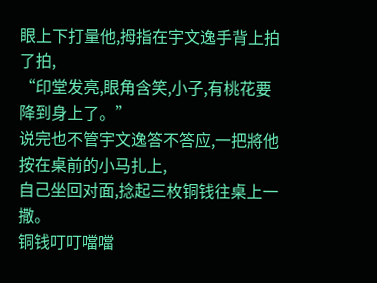眼上下打量他,拇指在宇文逸手背上拍了拍,
“印堂发亮,眼角含笑,小子,有桃花要降到身上了。”
说完也不管宇文逸答不答应,一把將他按在桌前的小马扎上,
自己坐回对面,捻起三枚铜钱往桌上一撒。
铜钱叮叮噹噹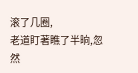滚了几圈,
老道盯著瞧了半晌,忽然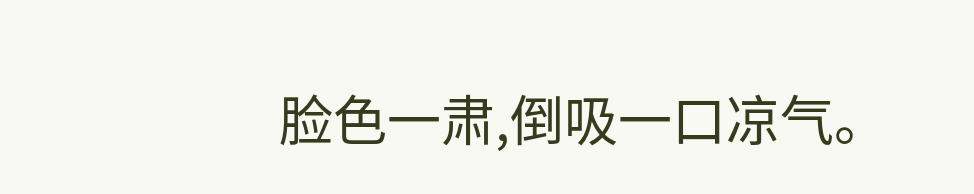脸色一肃,倒吸一口凉气。